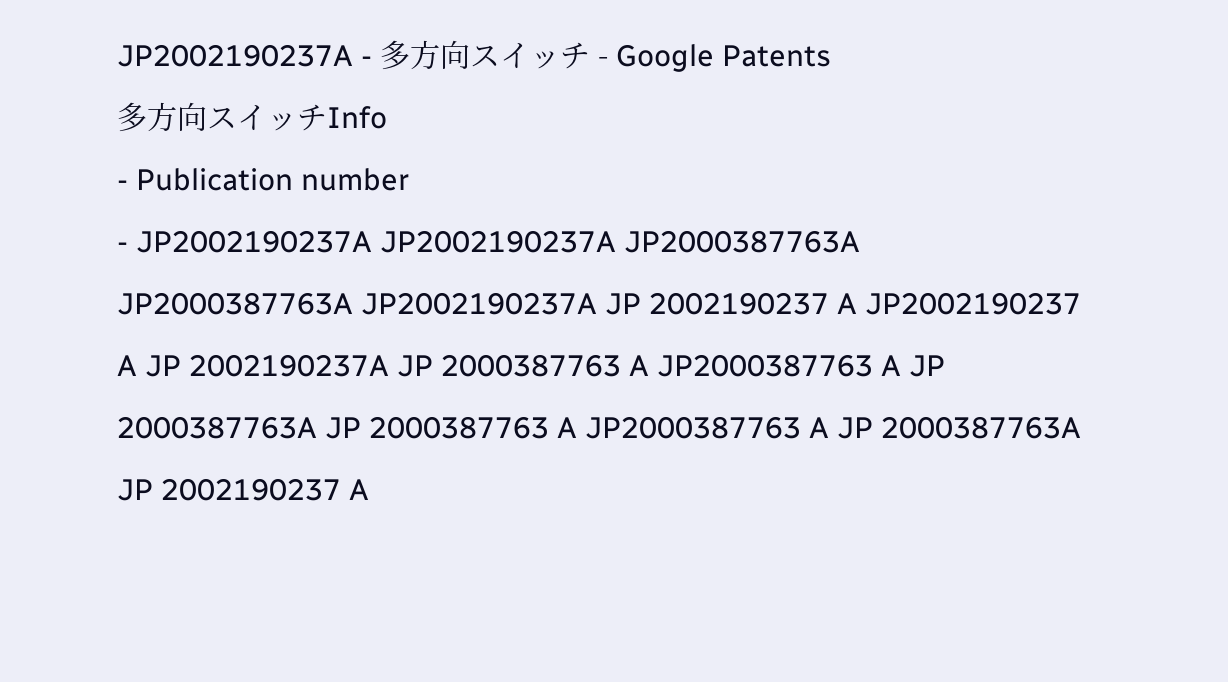JP2002190237A - 多方向スイッチ - Google Patents
多方向スイッチInfo
- Publication number
- JP2002190237A JP2002190237A JP2000387763A JP2000387763A JP2002190237A JP 2002190237 A JP2002190237 A JP 2002190237A JP 2000387763 A JP2000387763 A JP 2000387763A JP 2000387763 A JP2000387763 A JP 2000387763A JP 2002190237 A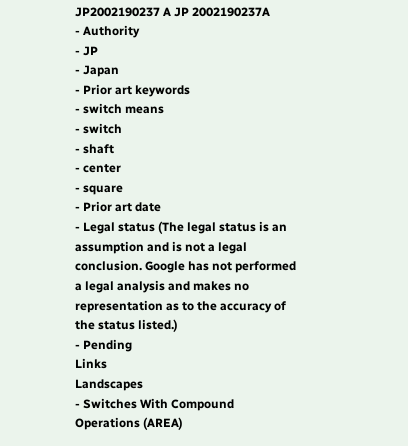JP2002190237 A JP 2002190237A
- Authority
- JP
- Japan
- Prior art keywords
- switch means
- switch
- shaft
- center
- square
- Prior art date
- Legal status (The legal status is an assumption and is not a legal conclusion. Google has not performed a legal analysis and makes no representation as to the accuracy of the status listed.)
- Pending
Links
Landscapes
- Switches With Compound Operations (AREA)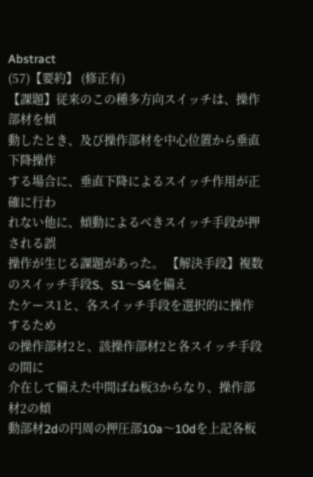Abstract
(57)【要約】 (修正有)
【課題】従来のこの種多方向スイッチは、操作部材を傾
動したとき、及び操作部材を中心位置から垂直下降操作
する場合に、垂直下降によるスイッチ作用が正確に行わ
れない他に、傾動によるべきスイッチ手段が押される誤
操作が生じる課題があった。 【解決手段】複数のスイッチ手段S、S1〜S4を備え
たケース1と、各スイッチ手段を選択的に操作するため
の操作部材2と、該操作部材2と各スイッチ手段の間に
介在して備えた中間ばね板3からなり、操作部材2の傾
動部材2dの円周の押圧部10a〜10dを上記各板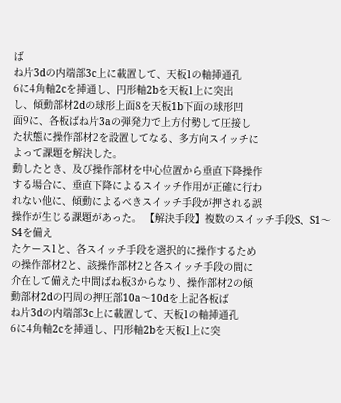ば
ね片3dの内端部3c上に載置して、天板1の軸挿通孔
6に4角軸2cを挿通し、円形軸2bを天板1上に突出
し、傾動部材2dの球形上面8を天板1b下面の球形凹
面9に、各板ばね片3aの弾発力で上方付勢して圧接し
た状態に操作部材2を設置してなる、多方向スイッチに
よって課題を解決した。
動したとき、及び操作部材を中心位置から垂直下降操作
する場合に、垂直下降によるスイッチ作用が正確に行わ
れない他に、傾動によるべきスイッチ手段が押される誤
操作が生じる課題があった。 【解決手段】複数のスイッチ手段S、S1〜S4を備え
たケース1と、各スイッチ手段を選択的に操作するため
の操作部材2と、該操作部材2と各スイッチ手段の間に
介在して備えた中間ばね板3からなり、操作部材2の傾
動部材2dの円周の押圧部10a〜10dを上記各板ば
ね片3dの内端部3c上に載置して、天板1の軸挿通孔
6に4角軸2cを挿通し、円形軸2bを天板1上に突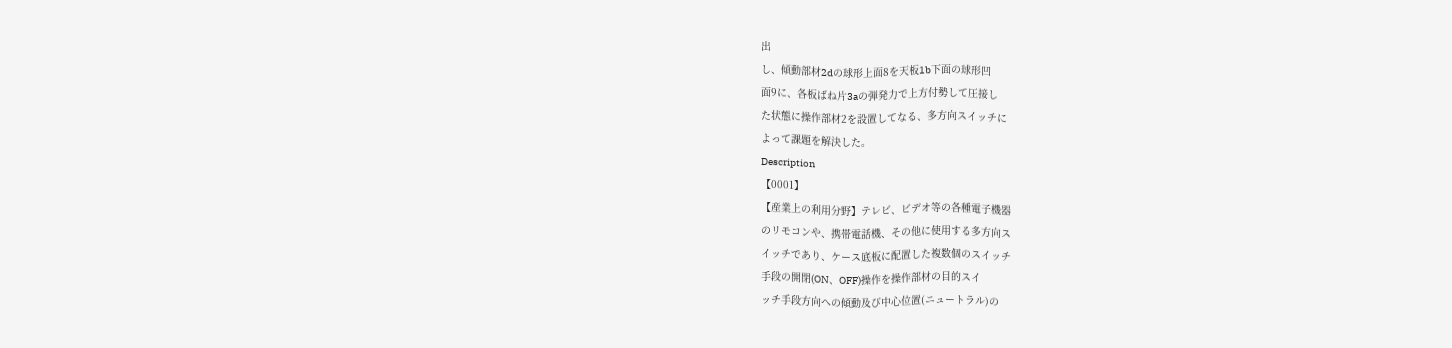出
し、傾動部材2dの球形上面8を天板1b下面の球形凹
面9に、各板ばね片3aの弾発力で上方付勢して圧接し
た状態に操作部材2を設置してなる、多方向スイッチに
よって課題を解決した。
Description
【0001】
【産業上の利用分野】テレビ、ビデオ等の各種電子機器
のリモコンや、携帯電話機、その他に使用する多方向ス
イッチであり、ケース底板に配置した複数個のスイッチ
手段の開閉(ON、OFF)操作を操作部材の目的スイ
ッチ手段方向への傾動及び中心位置(ニュートラル)の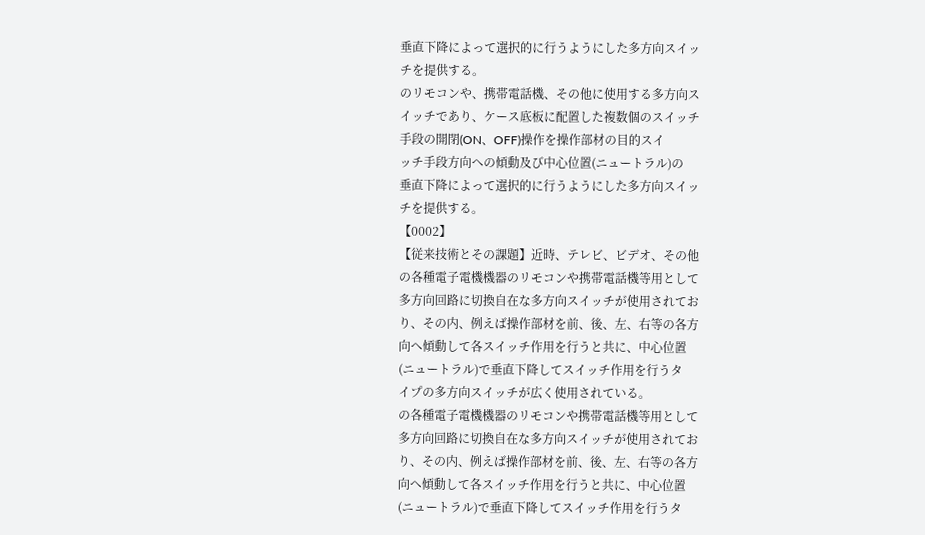垂直下降によって選択的に行うようにした多方向スイッ
チを提供する。
のリモコンや、携帯電話機、その他に使用する多方向ス
イッチであり、ケース底板に配置した複数個のスイッチ
手段の開閉(ON、OFF)操作を操作部材の目的スイ
ッチ手段方向への傾動及び中心位置(ニュートラル)の
垂直下降によって選択的に行うようにした多方向スイッ
チを提供する。
【0002】
【従来技術とその課題】近時、テレビ、ビデオ、その他
の各種電子電機機器のリモコンや携帯電話機等用として
多方向回路に切換自在な多方向スイッチが使用されてお
り、その内、例えば操作部材を前、後、左、右等の各方
向へ傾動して各スイッチ作用を行うと共に、中心位置
(ニュートラル)で垂直下降してスイッチ作用を行うタ
イプの多方向スイッチが広く使用されている。
の各種電子電機機器のリモコンや携帯電話機等用として
多方向回路に切換自在な多方向スイッチが使用されてお
り、その内、例えば操作部材を前、後、左、右等の各方
向へ傾動して各スイッチ作用を行うと共に、中心位置
(ニュートラル)で垂直下降してスイッチ作用を行うタ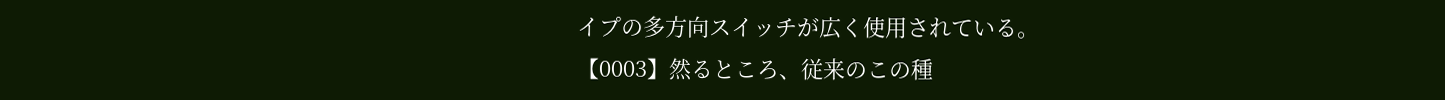イプの多方向スイッチが広く使用されている。
【0003】然るところ、従来のこの種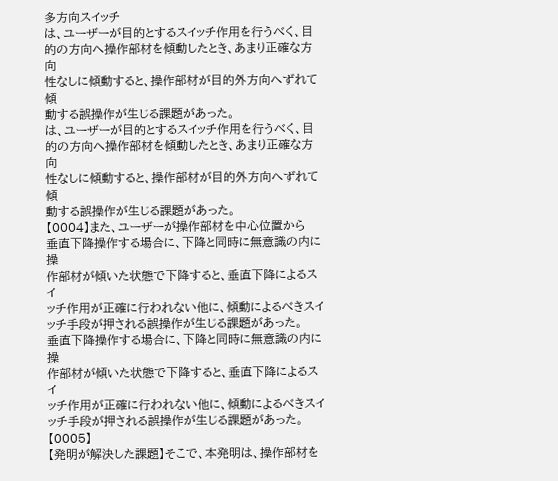多方向スイッチ
は、ユーザーが目的とするスイッチ作用を行うべく、目
的の方向へ操作部材を傾動したとき、あまり正確な方向
性なしに傾動すると、操作部材が目的外方向へずれて傾
動する誤操作が生じる課題があった。
は、ユーザーが目的とするスイッチ作用を行うべく、目
的の方向へ操作部材を傾動したとき、あまり正確な方向
性なしに傾動すると、操作部材が目的外方向へずれて傾
動する誤操作が生じる課題があった。
【0004】また、ユーザーが操作部材を中心位置から
垂直下降操作する場合に、下降と同時に無意識の内に操
作部材が傾いた状態で下降すると、垂直下降によるスイ
ッチ作用が正確に行われない他に、傾動によるべきスイ
ッチ手段が押される誤操作が生じる課題があった。
垂直下降操作する場合に、下降と同時に無意識の内に操
作部材が傾いた状態で下降すると、垂直下降によるスイ
ッチ作用が正確に行われない他に、傾動によるべきスイ
ッチ手段が押される誤操作が生じる課題があった。
【0005】
【発明が解決した課題】そこで、本発明は、操作部材を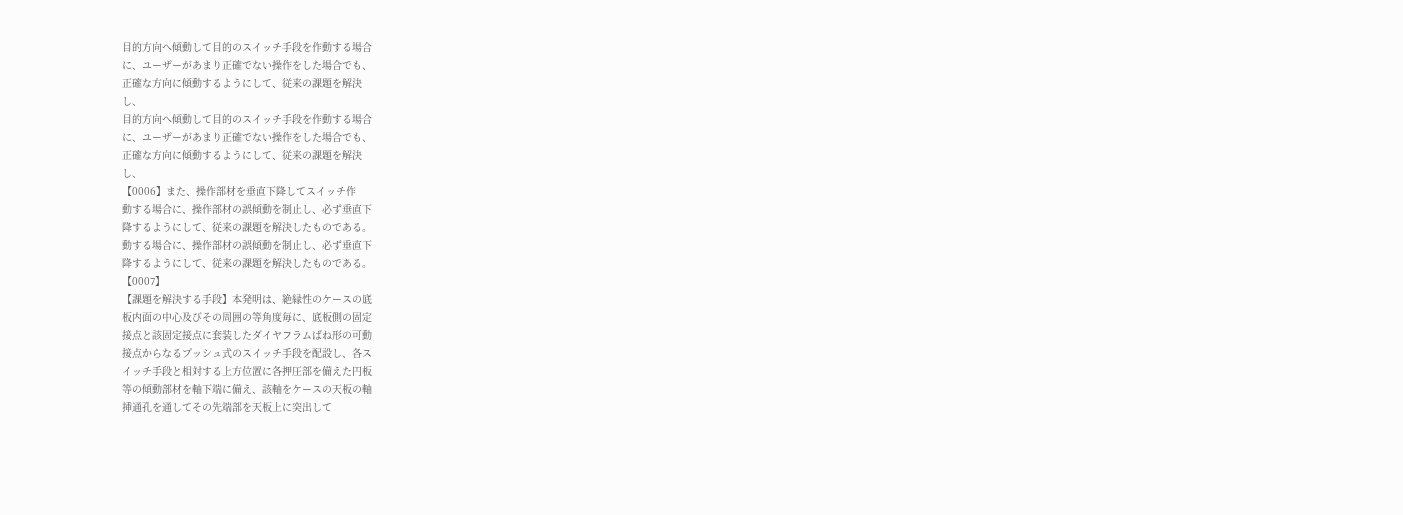目的方向へ傾動して目的のスイッチ手段を作動する場合
に、ユーザーがあまり正確でない操作をした場合でも、
正確な方向に傾動するようにして、従来の課題を解決
し、
目的方向へ傾動して目的のスイッチ手段を作動する場合
に、ユーザーがあまり正確でない操作をした場合でも、
正確な方向に傾動するようにして、従来の課題を解決
し、
【0006】また、操作部材を垂直下降してスイッチ作
動する場合に、操作部材の誤傾動を制止し、必ず垂直下
降するようにして、従来の課題を解決したものである。
動する場合に、操作部材の誤傾動を制止し、必ず垂直下
降するようにして、従来の課題を解決したものである。
【0007】
【課題を解決する手段】本発明は、絶縁性のケースの底
板内面の中心及びその周囲の等角度毎に、底板側の固定
接点と該固定接点に套装したダイヤフラムばね形の可動
接点からなるプッシュ式のスイッチ手段を配設し、各ス
イッチ手段と相対する上方位置に各押圧部を備えた円板
等の傾動部材を軸下端に備え、該軸をケースの天板の軸
挿通孔を通してその先端部を天板上に突出して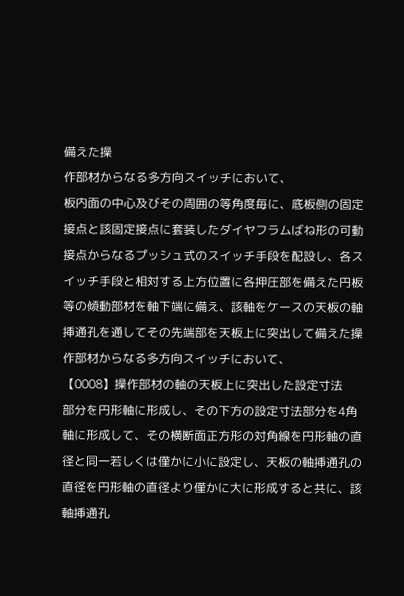備えた操
作部材からなる多方向スイッチにおいて、
板内面の中心及びその周囲の等角度毎に、底板側の固定
接点と該固定接点に套装したダイヤフラムばね形の可動
接点からなるプッシュ式のスイッチ手段を配設し、各ス
イッチ手段と相対する上方位置に各押圧部を備えた円板
等の傾動部材を軸下端に備え、該軸をケースの天板の軸
挿通孔を通してその先端部を天板上に突出して備えた操
作部材からなる多方向スイッチにおいて、
【0008】操作部材の軸の天板上に突出した設定寸法
部分を円形軸に形成し、その下方の設定寸法部分を4角
軸に形成して、その横断面正方形の対角線を円形軸の直
径と同一若しくは僅かに小に設定し、天板の軸挿通孔の
直径を円形軸の直径より僅かに大に形成すると共に、該
軸挿通孔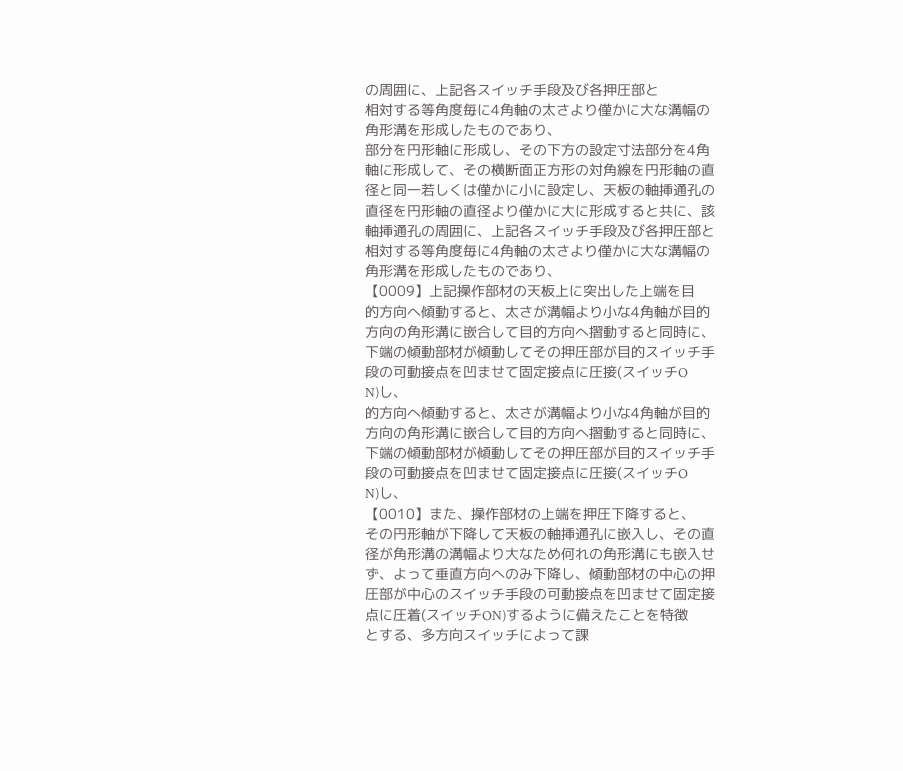の周囲に、上記各スイッチ手段及び各押圧部と
相対する等角度毎に4角軸の太さより僅かに大な溝幅の
角形溝を形成したものであり、
部分を円形軸に形成し、その下方の設定寸法部分を4角
軸に形成して、その横断面正方形の対角線を円形軸の直
径と同一若しくは僅かに小に設定し、天板の軸挿通孔の
直径を円形軸の直径より僅かに大に形成すると共に、該
軸挿通孔の周囲に、上記各スイッチ手段及び各押圧部と
相対する等角度毎に4角軸の太さより僅かに大な溝幅の
角形溝を形成したものであり、
【0009】上記操作部材の天板上に突出した上端を目
的方向へ傾動すると、太さが溝幅より小な4角軸が目的
方向の角形溝に嵌合して目的方向へ摺動すると同時に、
下端の傾動部材が傾動してその押圧部が目的スイッチ手
段の可動接点を凹ませて固定接点に圧接(スイッチO
N)し、
的方向へ傾動すると、太さが溝幅より小な4角軸が目的
方向の角形溝に嵌合して目的方向へ摺動すると同時に、
下端の傾動部材が傾動してその押圧部が目的スイッチ手
段の可動接点を凹ませて固定接点に圧接(スイッチO
N)し、
【0010】また、操作部材の上端を押圧下降すると、
その円形軸が下降して天板の軸挿通孔に嵌入し、その直
径が角形溝の溝幅より大なため何れの角形溝にも嵌入せ
ず、よって垂直方向へのみ下降し、傾動部材の中心の押
圧部が中心のスイッチ手段の可動接点を凹ませて固定接
点に圧着(スイッチON)するように備えたことを特徴
とする、多方向スイッチによって課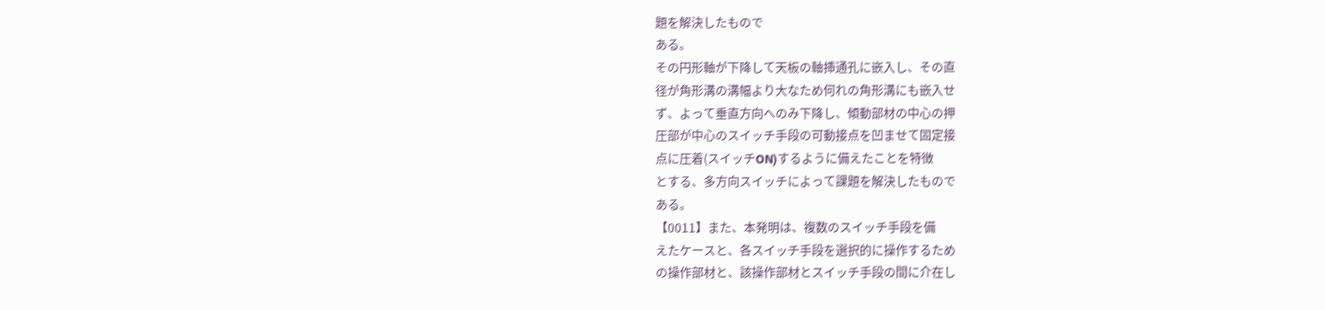題を解決したもので
ある。
その円形軸が下降して天板の軸挿通孔に嵌入し、その直
径が角形溝の溝幅より大なため何れの角形溝にも嵌入せ
ず、よって垂直方向へのみ下降し、傾動部材の中心の押
圧部が中心のスイッチ手段の可動接点を凹ませて固定接
点に圧着(スイッチON)するように備えたことを特徴
とする、多方向スイッチによって課題を解決したもので
ある。
【0011】また、本発明は、複数のスイッチ手段を備
えたケースと、各スイッチ手段を選択的に操作するため
の操作部材と、該操作部材とスイッチ手段の間に介在し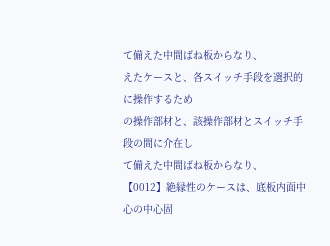て備えた中間ばね板からなり、
えたケースと、各スイッチ手段を選択的に操作するため
の操作部材と、該操作部材とスイッチ手段の間に介在し
て備えた中間ばね板からなり、
【0012】絶縁性のケースは、底板内面中心の中心固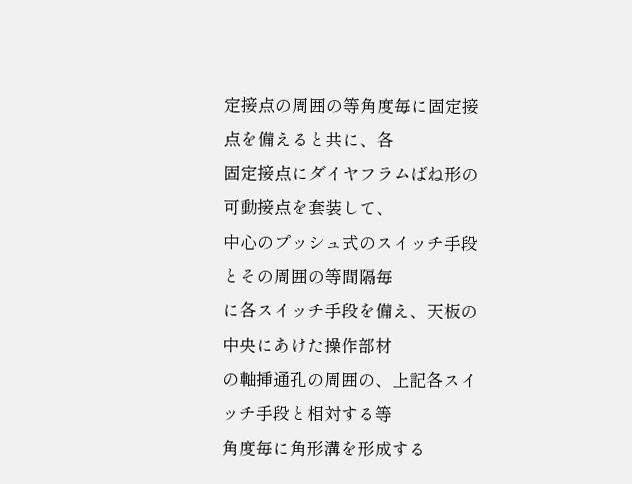定接点の周囲の等角度毎に固定接点を備えると共に、各
固定接点にダイヤフラムばね形の可動接点を套装して、
中心のプッシュ式のスイッチ手段とその周囲の等間隔毎
に各スイッチ手段を備え、天板の中央にあけた操作部材
の軸挿通孔の周囲の、上記各スイッチ手段と相対する等
角度毎に角形溝を形成する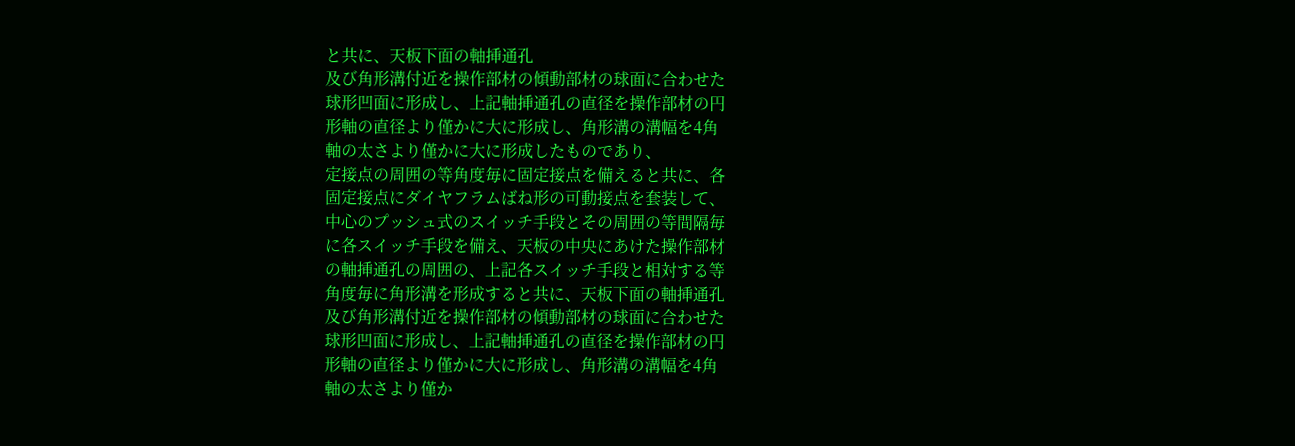と共に、天板下面の軸挿通孔
及び角形溝付近を操作部材の傾動部材の球面に合わせた
球形凹面に形成し、上記軸挿通孔の直径を操作部材の円
形軸の直径より僅かに大に形成し、角形溝の溝幅を4角
軸の太さより僅かに大に形成したものであり、
定接点の周囲の等角度毎に固定接点を備えると共に、各
固定接点にダイヤフラムばね形の可動接点を套装して、
中心のプッシュ式のスイッチ手段とその周囲の等間隔毎
に各スイッチ手段を備え、天板の中央にあけた操作部材
の軸挿通孔の周囲の、上記各スイッチ手段と相対する等
角度毎に角形溝を形成すると共に、天板下面の軸挿通孔
及び角形溝付近を操作部材の傾動部材の球面に合わせた
球形凹面に形成し、上記軸挿通孔の直径を操作部材の円
形軸の直径より僅かに大に形成し、角形溝の溝幅を4角
軸の太さより僅か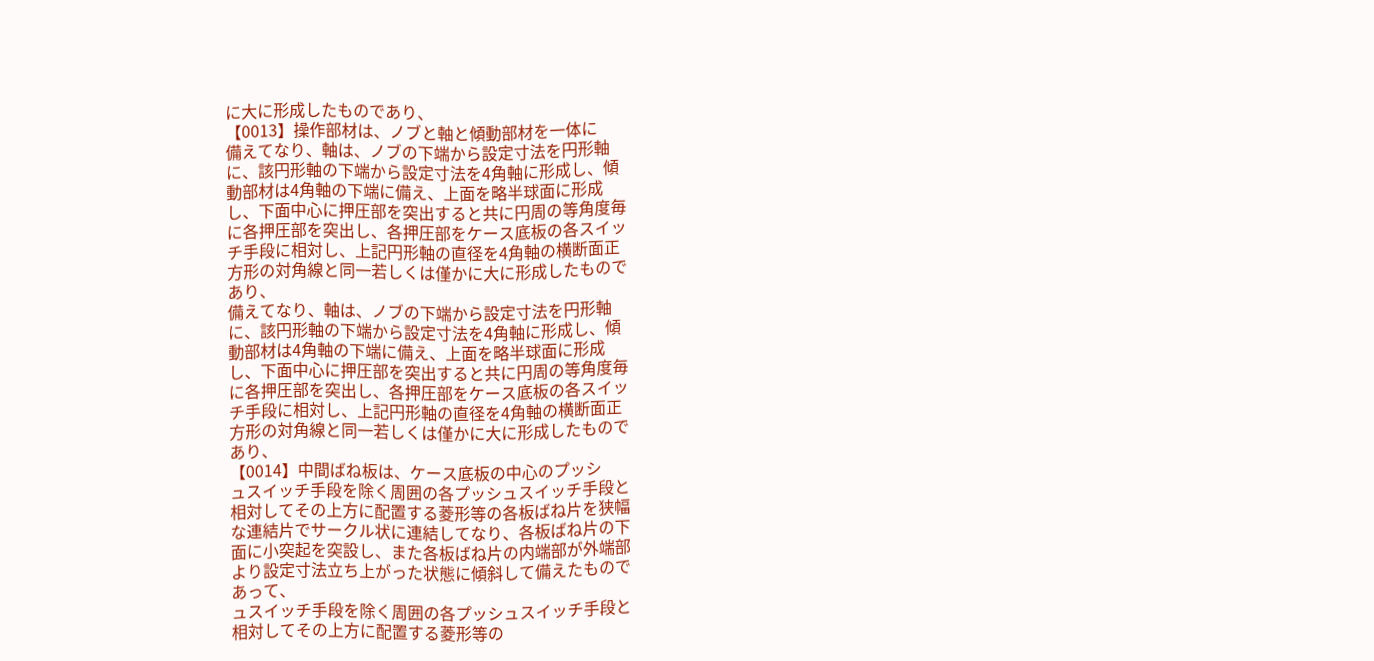に大に形成したものであり、
【0013】操作部材は、ノブと軸と傾動部材を一体に
備えてなり、軸は、ノブの下端から設定寸法を円形軸
に、該円形軸の下端から設定寸法を4角軸に形成し、傾
動部材は4角軸の下端に備え、上面を略半球面に形成
し、下面中心に押圧部を突出すると共に円周の等角度毎
に各押圧部を突出し、各押圧部をケース底板の各スイッ
チ手段に相対し、上記円形軸の直径を4角軸の横断面正
方形の対角線と同一若しくは僅かに大に形成したもので
あり、
備えてなり、軸は、ノブの下端から設定寸法を円形軸
に、該円形軸の下端から設定寸法を4角軸に形成し、傾
動部材は4角軸の下端に備え、上面を略半球面に形成
し、下面中心に押圧部を突出すると共に円周の等角度毎
に各押圧部を突出し、各押圧部をケース底板の各スイッ
チ手段に相対し、上記円形軸の直径を4角軸の横断面正
方形の対角線と同一若しくは僅かに大に形成したもので
あり、
【0014】中間ばね板は、ケース底板の中心のプッシ
ュスイッチ手段を除く周囲の各プッシュスイッチ手段と
相対してその上方に配置する菱形等の各板ばね片を狭幅
な連結片でサークル状に連結してなり、各板ばね片の下
面に小突起を突設し、また各板ばね片の内端部が外端部
より設定寸法立ち上がった状態に傾斜して備えたもので
あって、
ュスイッチ手段を除く周囲の各プッシュスイッチ手段と
相対してその上方に配置する菱形等の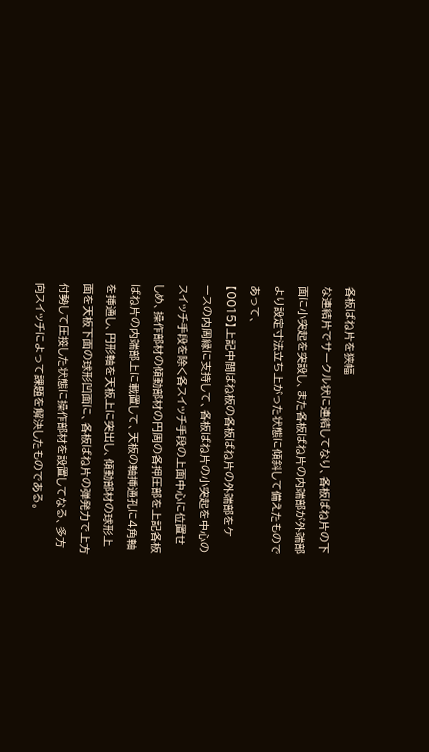各板ばね片を狭幅
な連結片でサークル状に連結してなり、各板ばね片の下
面に小突起を突設し、また各板ばね片の内端部が外端部
より設定寸法立ち上がった状態に傾斜して備えたもので
あって、
【0015】上記中間ばね板の各板ばね片の外端部をケ
ースの内周縁に支持して、各板ばね片の小突起を中心の
スイッチ手段を除く各スイッチ手段の上面中心に位置せ
しめ、操作部材の傾動部材の円周の各押圧部を上記各板
ばね片の内端部上に載置して、天板の軸挿通孔に4角軸
を挿通し、円形軸を天板上に突出し、傾動部材の球形上
面を天板下面の球形凹面に、各板ばね片の弾発力で上方
付勢して圧接した状態に操作部材を設置してなる、多方
向スイッチによって課題を解決したものである。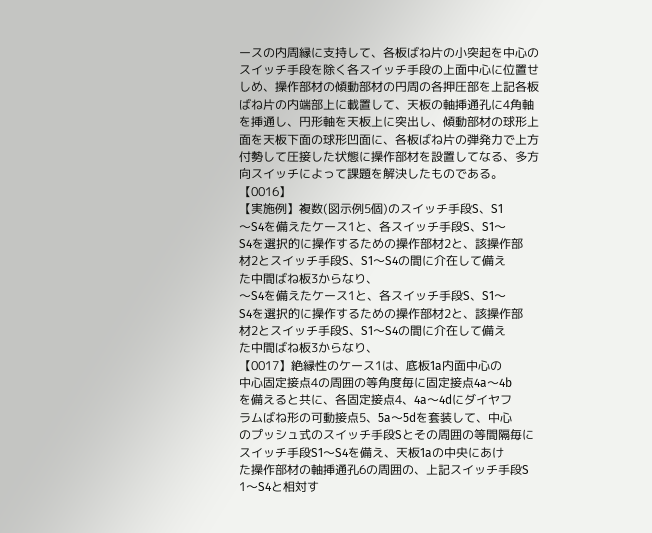ースの内周縁に支持して、各板ばね片の小突起を中心の
スイッチ手段を除く各スイッチ手段の上面中心に位置せ
しめ、操作部材の傾動部材の円周の各押圧部を上記各板
ばね片の内端部上に載置して、天板の軸挿通孔に4角軸
を挿通し、円形軸を天板上に突出し、傾動部材の球形上
面を天板下面の球形凹面に、各板ばね片の弾発力で上方
付勢して圧接した状態に操作部材を設置してなる、多方
向スイッチによって課題を解決したものである。
【0016】
【実施例】複数(図示例5個)のスイッチ手段S、S1
〜S4を備えたケース1と、各スイッチ手段S、S1〜
S4を選択的に操作するための操作部材2と、該操作部
材2とスイッチ手段S、S1〜S4の間に介在して備え
た中間ばね板3からなり、
〜S4を備えたケース1と、各スイッチ手段S、S1〜
S4を選択的に操作するための操作部材2と、該操作部
材2とスイッチ手段S、S1〜S4の間に介在して備え
た中間ばね板3からなり、
【0017】絶縁性のケース1は、底板1a内面中心の
中心固定接点4の周囲の等角度毎に固定接点4a〜4b
を備えると共に、各固定接点4、4a〜4dにダイヤフ
ラムばね形の可動接点5、5a〜5dを套装して、中心
のプッシュ式のスイッチ手段Sとその周囲の等間隔毎に
スイッチ手段S1〜S4を備え、天板1aの中央にあけ
た操作部材の軸挿通孔6の周囲の、上記スイッチ手段S
1〜S4と相対す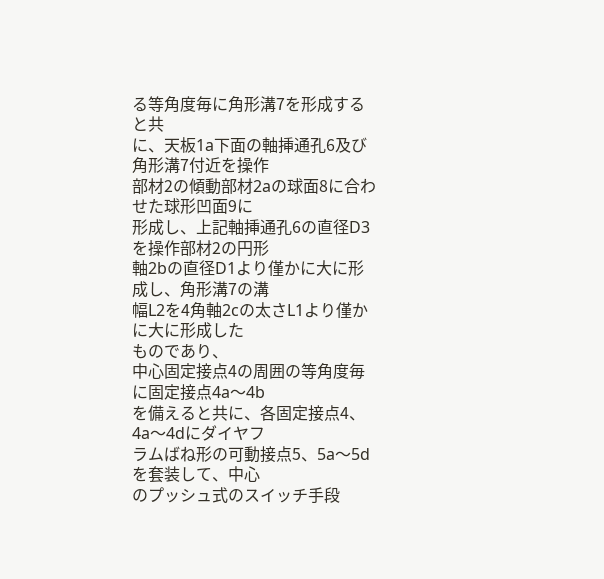る等角度毎に角形溝7を形成すると共
に、天板1a下面の軸挿通孔6及び角形溝7付近を操作
部材2の傾動部材2aの球面8に合わせた球形凹面9に
形成し、上記軸挿通孔6の直径D3を操作部材2の円形
軸2bの直径D1より僅かに大に形成し、角形溝7の溝
幅L2を4角軸2cの太さL1より僅かに大に形成した
ものであり、
中心固定接点4の周囲の等角度毎に固定接点4a〜4b
を備えると共に、各固定接点4、4a〜4dにダイヤフ
ラムばね形の可動接点5、5a〜5dを套装して、中心
のプッシュ式のスイッチ手段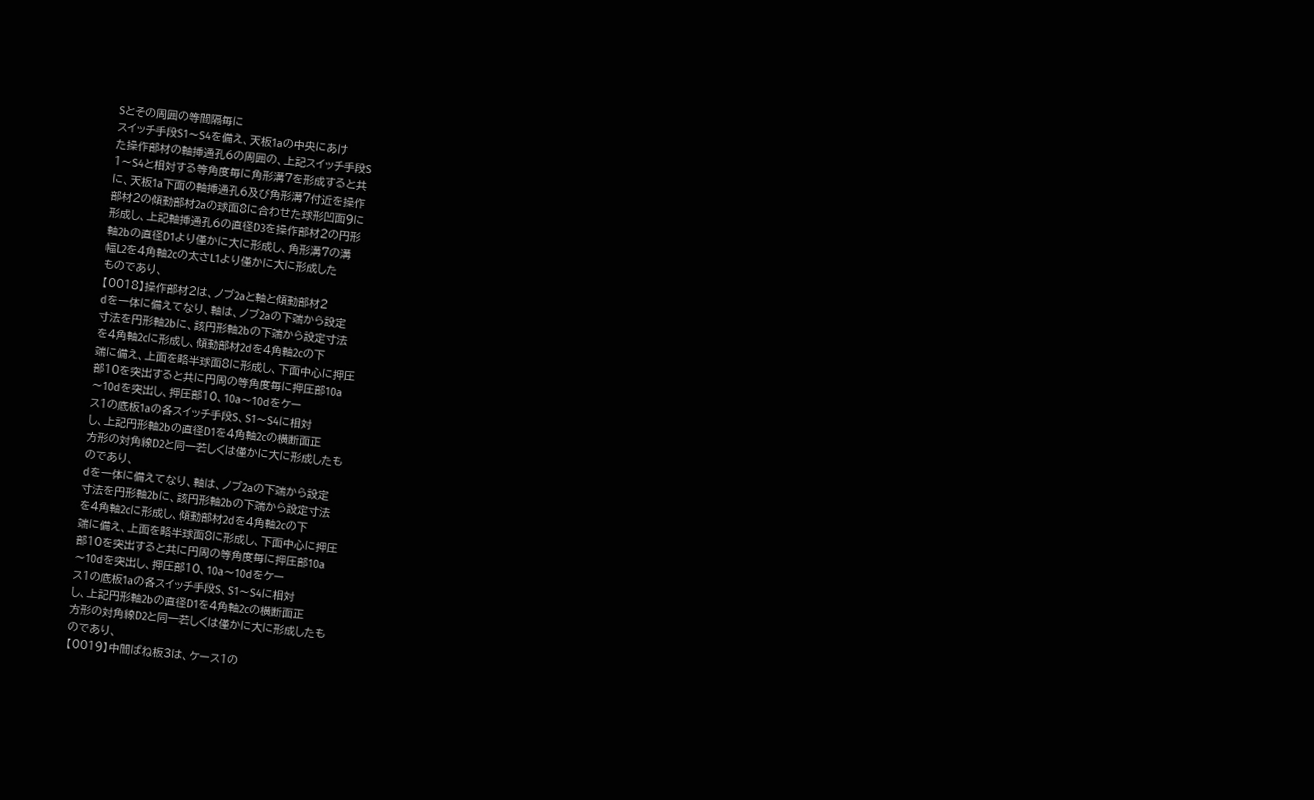Sとその周囲の等間隔毎に
スイッチ手段S1〜S4を備え、天板1aの中央にあけ
た操作部材の軸挿通孔6の周囲の、上記スイッチ手段S
1〜S4と相対する等角度毎に角形溝7を形成すると共
に、天板1a下面の軸挿通孔6及び角形溝7付近を操作
部材2の傾動部材2aの球面8に合わせた球形凹面9に
形成し、上記軸挿通孔6の直径D3を操作部材2の円形
軸2bの直径D1より僅かに大に形成し、角形溝7の溝
幅L2を4角軸2cの太さL1より僅かに大に形成した
ものであり、
【0018】操作部材2は、ノブ2aと軸と傾動部材2
dを一体に備えてなり、軸は、ノブ2aの下端から設定
寸法を円形軸2bに、該円形軸2bの下端から設定寸法
を4角軸2cに形成し、傾動部材2dを4角軸2cの下
端に備え、上面を略半球面8に形成し、下面中心に押圧
部10を突出すると共に円周の等角度毎に押圧部10a
〜10dを突出し、押圧部10、10a〜10dをケー
ス1の底板1aの各スイッチ手段S、S1〜S4に相対
し、上記円形軸2bの直径D1を4角軸2cの横断面正
方形の対角線D2と同一若しくは僅かに大に形成したも
のであり、
dを一体に備えてなり、軸は、ノブ2aの下端から設定
寸法を円形軸2bに、該円形軸2bの下端から設定寸法
を4角軸2cに形成し、傾動部材2dを4角軸2cの下
端に備え、上面を略半球面8に形成し、下面中心に押圧
部10を突出すると共に円周の等角度毎に押圧部10a
〜10dを突出し、押圧部10、10a〜10dをケー
ス1の底板1aの各スイッチ手段S、S1〜S4に相対
し、上記円形軸2bの直径D1を4角軸2cの横断面正
方形の対角線D2と同一若しくは僅かに大に形成したも
のであり、
【0019】中間ばね板3は、ケース1の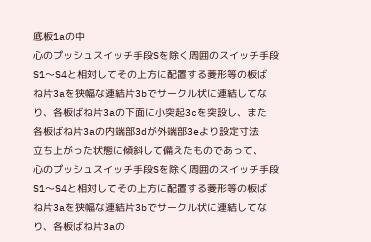底板1aの中
心のプッシュスイッチ手段Sを除く周囲のスイッチ手段
S1〜S4と相対してその上方に配置する菱形等の板ば
ね片3aを狭幅な連結片3bでサークル状に連結してな
り、各板ばね片3aの下面に小突起3cを突設し、また
各板ばね片3aの内端部3dが外端部3eより設定寸法
立ち上がった状態に傾斜して備えたものであって、
心のプッシュスイッチ手段Sを除く周囲のスイッチ手段
S1〜S4と相対してその上方に配置する菱形等の板ば
ね片3aを狭幅な連結片3bでサークル状に連結してな
り、各板ばね片3aの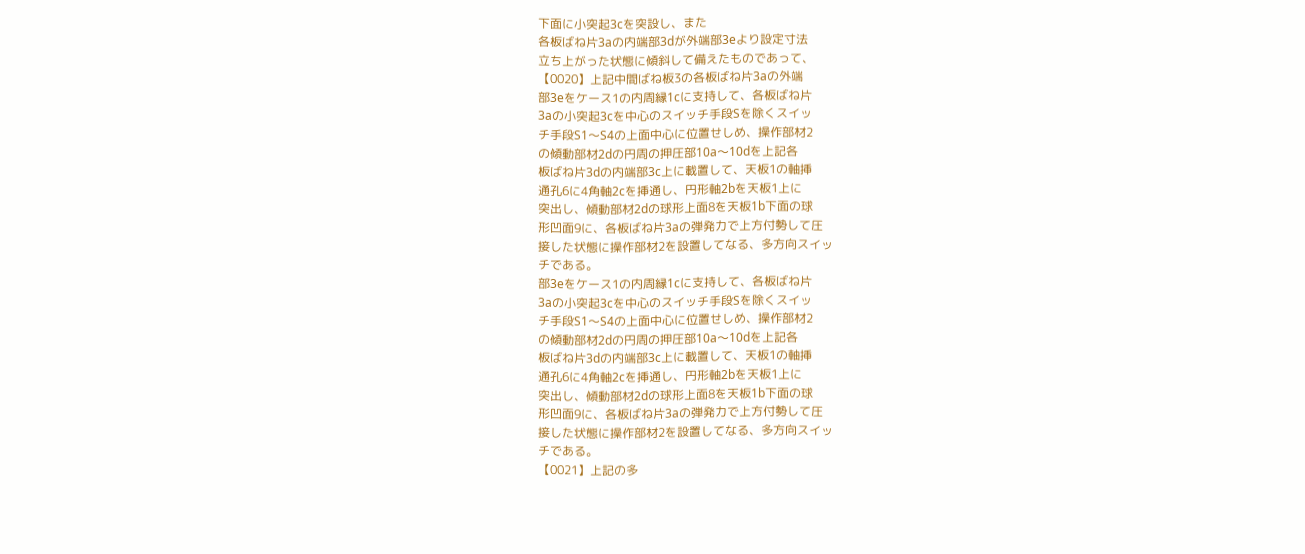下面に小突起3cを突設し、また
各板ばね片3aの内端部3dが外端部3eより設定寸法
立ち上がった状態に傾斜して備えたものであって、
【0020】上記中間ばね板3の各板ばね片3aの外端
部3eをケース1の内周縁1cに支持して、各板ばね片
3aの小突起3cを中心のスイッチ手段Sを除くスイッ
チ手段S1〜S4の上面中心に位置せしめ、操作部材2
の傾動部材2dの円周の押圧部10a〜10dを上記各
板ばね片3dの内端部3c上に載置して、天板1の軸挿
通孔6に4角軸2cを挿通し、円形軸2bを天板1上に
突出し、傾動部材2dの球形上面8を天板1b下面の球
形凹面9に、各板ばね片3aの弾発力で上方付勢して圧
接した状態に操作部材2を設置してなる、多方向スイッ
チである。
部3eをケース1の内周縁1cに支持して、各板ばね片
3aの小突起3cを中心のスイッチ手段Sを除くスイッ
チ手段S1〜S4の上面中心に位置せしめ、操作部材2
の傾動部材2dの円周の押圧部10a〜10dを上記各
板ばね片3dの内端部3c上に載置して、天板1の軸挿
通孔6に4角軸2cを挿通し、円形軸2bを天板1上に
突出し、傾動部材2dの球形上面8を天板1b下面の球
形凹面9に、各板ばね片3aの弾発力で上方付勢して圧
接した状態に操作部材2を設置してなる、多方向スイッ
チである。
【0021】上記の多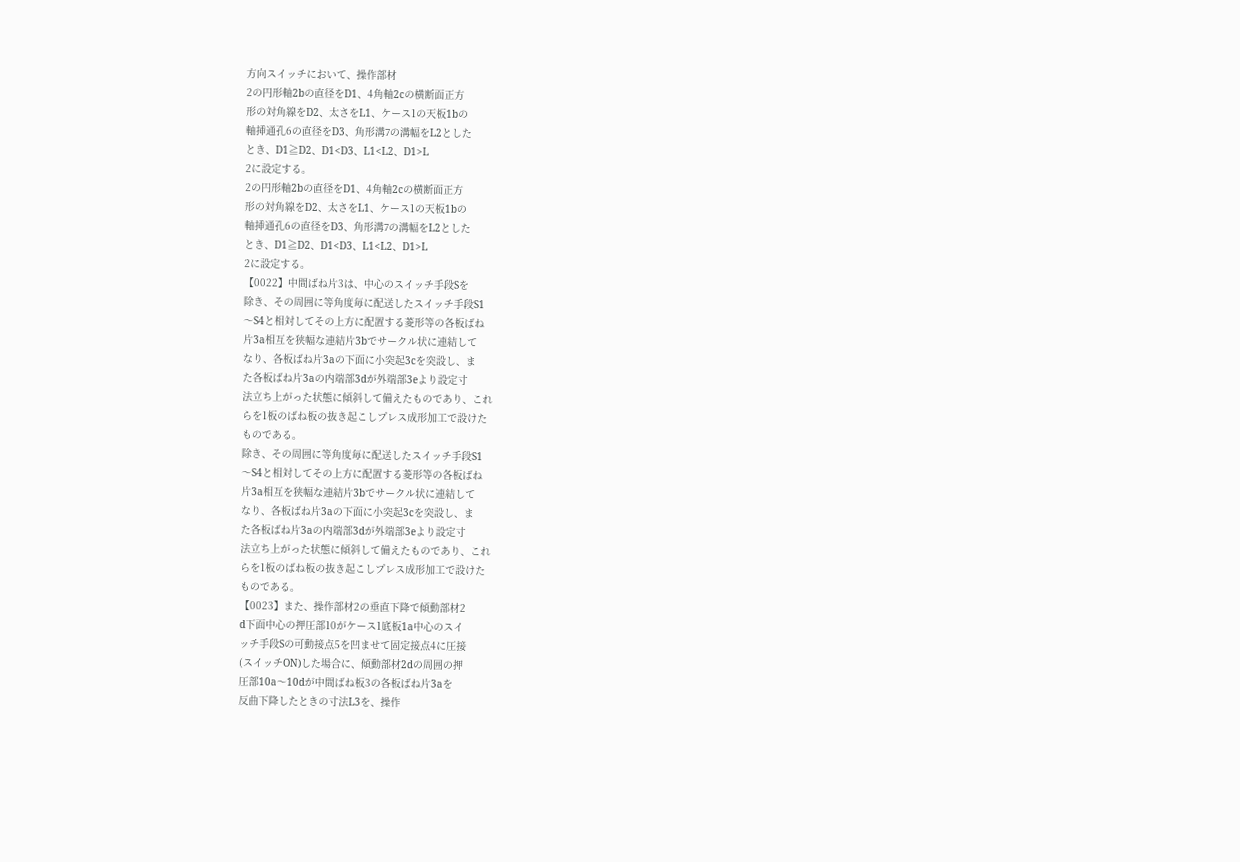方向スイッチにおいて、操作部材
2の円形軸2bの直径をD1、4角軸2cの横断面正方
形の対角線をD2、太さをL1、ケース1の天板1bの
軸挿通孔6の直径をD3、角形溝7の溝幅をL2とした
とき、D1≧D2、D1<D3、L1<L2、D1>L
2に設定する。
2の円形軸2bの直径をD1、4角軸2cの横断面正方
形の対角線をD2、太さをL1、ケース1の天板1bの
軸挿通孔6の直径をD3、角形溝7の溝幅をL2とした
とき、D1≧D2、D1<D3、L1<L2、D1>L
2に設定する。
【0022】中間ばね片3は、中心のスイッチ手段Sを
除き、その周囲に等角度毎に配送したスイッチ手段S1
〜S4と相対してその上方に配置する菱形等の各板ばね
片3a相互を狭幅な連結片3bでサークル状に連結して
なり、各板ばね片3aの下面に小突起3cを突設し、ま
た各板ばね片3aの内端部3dが外端部3eより設定寸
法立ち上がった状態に傾斜して備えたものであり、これ
らを1板のばね板の抜き起こしプレス成形加工で設けた
ものである。
除き、その周囲に等角度毎に配送したスイッチ手段S1
〜S4と相対してその上方に配置する菱形等の各板ばね
片3a相互を狭幅な連結片3bでサークル状に連結して
なり、各板ばね片3aの下面に小突起3cを突設し、ま
た各板ばね片3aの内端部3dが外端部3eより設定寸
法立ち上がった状態に傾斜して備えたものであり、これ
らを1板のばね板の抜き起こしプレス成形加工で設けた
ものである。
【0023】また、操作部材2の垂直下降で傾動部材2
d下面中心の押圧部10がケース1底板1a中心のスイ
ッチ手段Sの可動接点5を凹ませて固定接点4に圧接
(スイッチON)した場合に、傾動部材2dの周囲の押
圧部10a〜10dが中間ばね板3の各板ばね片3aを
反曲下降したときの寸法L3を、操作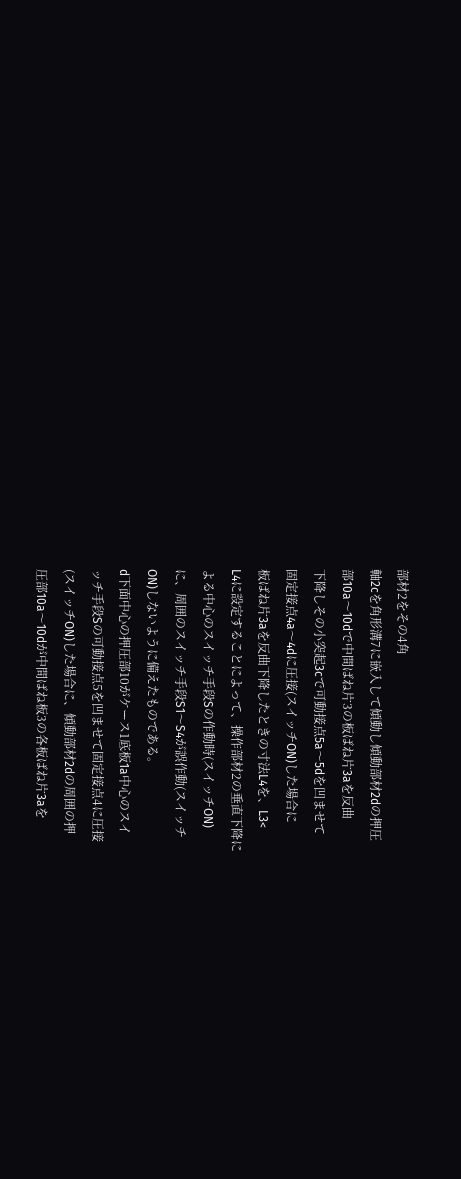部材2をその4角
軸2cを角形溝7に嵌入して傾動し傾動部材2dの押圧
部10a〜10dで中間ばね片3の板ばね片3aを反曲
下降しその小突起3cで可動接点5a〜5dを凹ませて
固定接点4a〜4dに圧接(スイッチON)した場合に
板ばね片3aを反曲下降したときの寸法L4を、L3<
L4に設定することによって、操作部材2の垂直下降に
よる中心のスイッチ手段Sの作動時(スイッチON)
に、周囲のスイッチ手段S1〜S4が誤作動(スイッチ
ON)しないように備えたものである。
d下面中心の押圧部10がケース1底板1a中心のスイ
ッチ手段Sの可動接点5を凹ませて固定接点4に圧接
(スイッチON)した場合に、傾動部材2dの周囲の押
圧部10a〜10dが中間ばね板3の各板ばね片3aを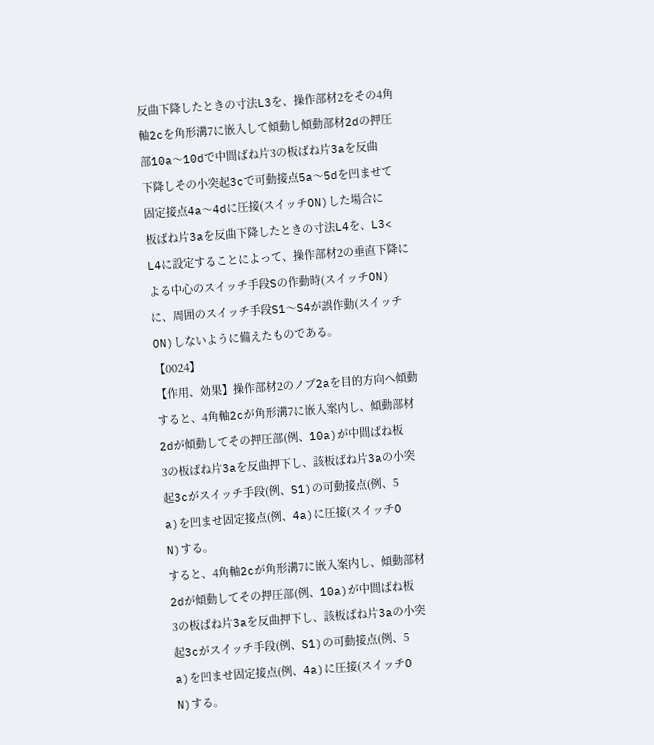反曲下降したときの寸法L3を、操作部材2をその4角
軸2cを角形溝7に嵌入して傾動し傾動部材2dの押圧
部10a〜10dで中間ばね片3の板ばね片3aを反曲
下降しその小突起3cで可動接点5a〜5dを凹ませて
固定接点4a〜4dに圧接(スイッチON)した場合に
板ばね片3aを反曲下降したときの寸法L4を、L3<
L4に設定することによって、操作部材2の垂直下降に
よる中心のスイッチ手段Sの作動時(スイッチON)
に、周囲のスイッチ手段S1〜S4が誤作動(スイッチ
ON)しないように備えたものである。
【0024】
【作用、効果】操作部材2のノブ2aを目的方向へ傾動
すると、4角軸2cが角形溝7に嵌入案内し、傾動部材
2dが傾動してその押圧部(例、10a)が中間ばね板
3の板ばね片3aを反曲押下し、該板ばね片3aの小突
起3cがスイッチ手段(例、S1)の可動接点(例、5
a)を凹ませ固定接点(例、4a)に圧接(スイッチO
N)する。
すると、4角軸2cが角形溝7に嵌入案内し、傾動部材
2dが傾動してその押圧部(例、10a)が中間ばね板
3の板ばね片3aを反曲押下し、該板ばね片3aの小突
起3cがスイッチ手段(例、S1)の可動接点(例、5
a)を凹ませ固定接点(例、4a)に圧接(スイッチO
N)する。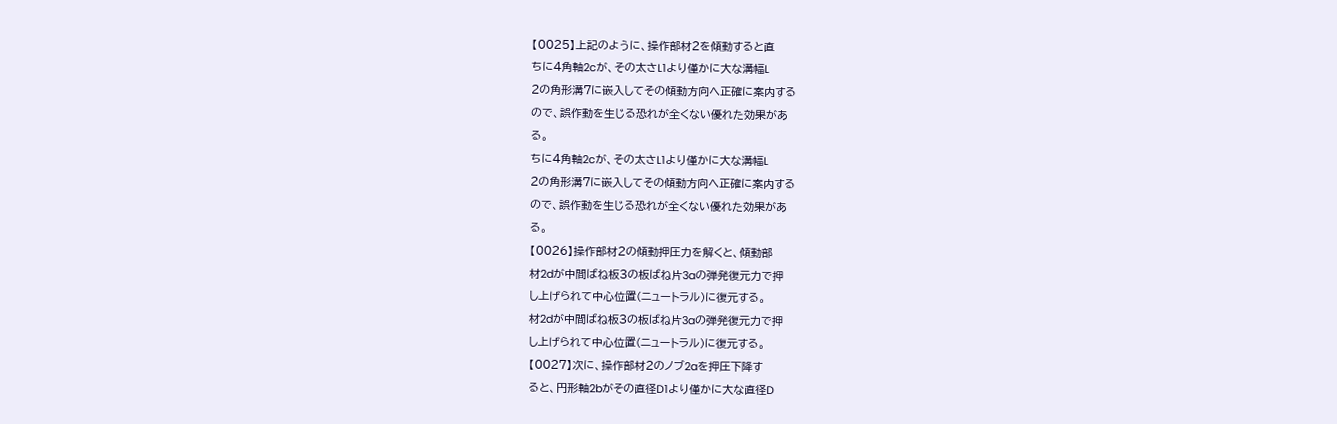【0025】上記のように、操作部材2を傾動すると直
ちに4角軸2cが、その太さL1より僅かに大な溝幅L
2の角形溝7に嵌入してその傾動方向へ正確に案内する
ので、誤作動を生じる恐れが全くない優れた効果があ
る。
ちに4角軸2cが、その太さL1より僅かに大な溝幅L
2の角形溝7に嵌入してその傾動方向へ正確に案内する
ので、誤作動を生じる恐れが全くない優れた効果があ
る。
【0026】操作部材2の傾動押圧力を解くと、傾動部
材2dが中間ばね板3の板ばね片3aの弾発復元力で押
し上げられて中心位置(ニュートラル)に復元する。
材2dが中間ばね板3の板ばね片3aの弾発復元力で押
し上げられて中心位置(ニュートラル)に復元する。
【0027】次に、操作部材2のノブ2aを押圧下降す
ると、円形軸2bがその直径D1より僅かに大な直径D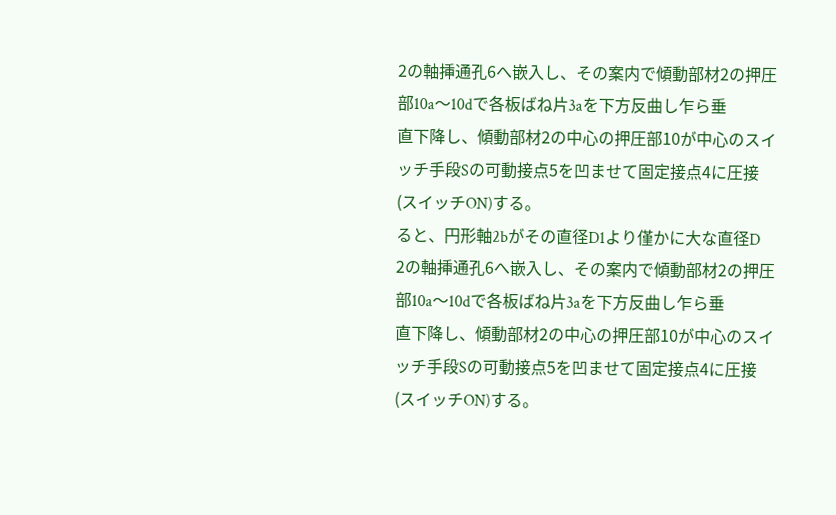2の軸挿通孔6へ嵌入し、その案内で傾動部材2の押圧
部10a〜10dで各板ばね片3aを下方反曲し乍ら垂
直下降し、傾動部材2の中心の押圧部10が中心のスイ
ッチ手段Sの可動接点5を凹ませて固定接点4に圧接
(スイッチON)する。
ると、円形軸2bがその直径D1より僅かに大な直径D
2の軸挿通孔6へ嵌入し、その案内で傾動部材2の押圧
部10a〜10dで各板ばね片3aを下方反曲し乍ら垂
直下降し、傾動部材2の中心の押圧部10が中心のスイ
ッチ手段Sの可動接点5を凹ませて固定接点4に圧接
(スイッチON)する。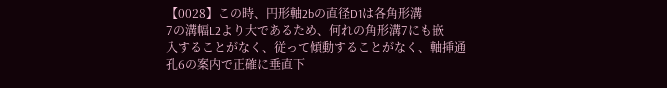【0028】この時、円形軸2bの直径D1は各角形溝
7の溝幅L2より大であるため、何れの角形溝7にも嵌
入することがなく、従って傾動することがなく、軸挿通
孔6の案内で正確に垂直下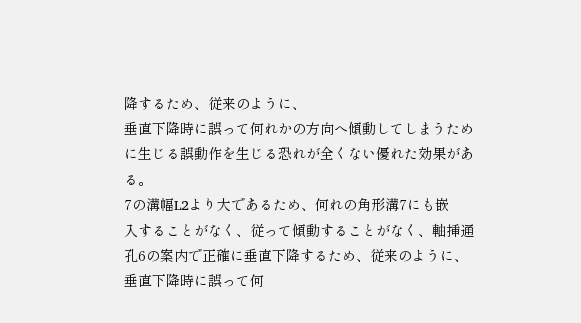降するため、従来のように、
垂直下降時に誤って何れかの方向へ傾動してしまうため
に生じる誤動作を生じる恐れが全くない優れた効果があ
る。
7の溝幅L2より大であるため、何れの角形溝7にも嵌
入することがなく、従って傾動することがなく、軸挿通
孔6の案内で正確に垂直下降するため、従来のように、
垂直下降時に誤って何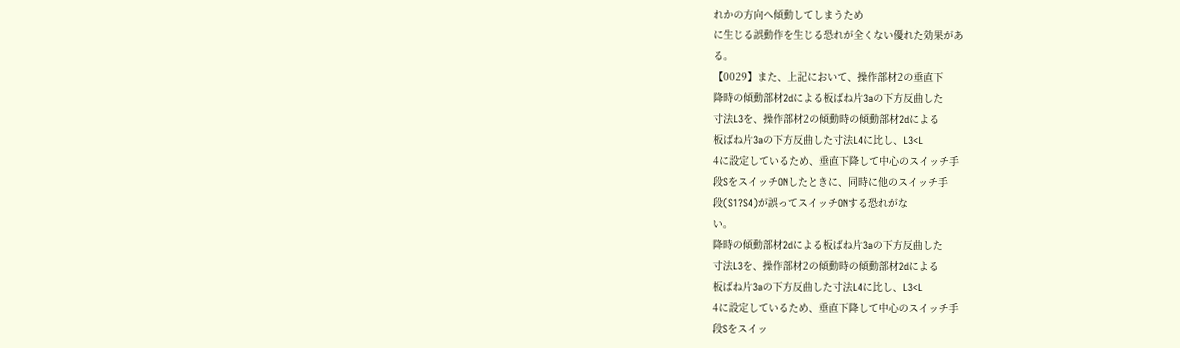れかの方向へ傾動してしまうため
に生じる誤動作を生じる恐れが全くない優れた効果があ
る。
【0029】また、上記において、操作部材2の垂直下
降時の傾動部材2dによる板ばね片3aの下方反曲した
寸法L3を、操作部材2の傾動時の傾動部材2dによる
板ばね片3aの下方反曲した寸法L4に比し、L3<L
4に設定しているため、垂直下降して中心のスイッチ手
段SをスイッチONしたときに、同時に他のスイッチ手
段(S1?S4)が誤ってスイッチONする恐れがな
い。
降時の傾動部材2dによる板ばね片3aの下方反曲した
寸法L3を、操作部材2の傾動時の傾動部材2dによる
板ばね片3aの下方反曲した寸法L4に比し、L3<L
4に設定しているため、垂直下降して中心のスイッチ手
段Sをスイッ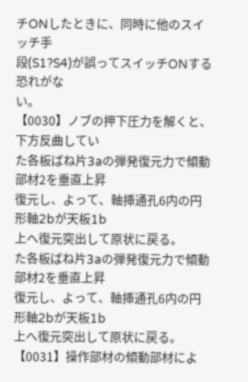チONしたときに、同時に他のスイッチ手
段(S1?S4)が誤ってスイッチONする恐れがな
い。
【0030】ノブの押下圧力を解くと、下方反曲してい
た各板ばね片3aの弾発復元力で傾動部材2を垂直上昇
復元し、よって、軸挿通孔6内の円形軸2bが天板1b
上へ復元突出して原状に戻る。
た各板ばね片3aの弾発復元力で傾動部材2を垂直上昇
復元し、よって、軸挿通孔6内の円形軸2bが天板1b
上へ復元突出して原状に戻る。
【0031】操作部材の傾動部材によ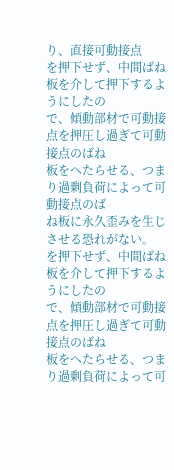り、直接可動接点
を押下せず、中間ばね板を介して押下するようにしたの
で、傾動部材で可動接点を押圧し過ぎて可動接点のばね
板をへたらせる、つまり過剰負荷によって可動接点のば
ね板に永久歪みを生じさせる恐れがない。
を押下せず、中間ばね板を介して押下するようにしたの
で、傾動部材で可動接点を押圧し過ぎて可動接点のばね
板をへたらせる、つまり過剰負荷によって可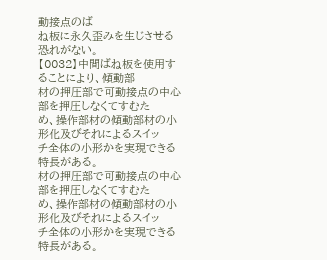動接点のば
ね板に永久歪みを生じさせる恐れがない。
【0032】中間ばね板を使用することにより、傾動部
材の押圧部で可動接点の中心部を押圧しなくてすむた
め、操作部材の傾動部材の小形化及びそれによるスイッ
チ全体の小形かを実現できる特長がある。
材の押圧部で可動接点の中心部を押圧しなくてすむた
め、操作部材の傾動部材の小形化及びそれによるスイッ
チ全体の小形かを実現できる特長がある。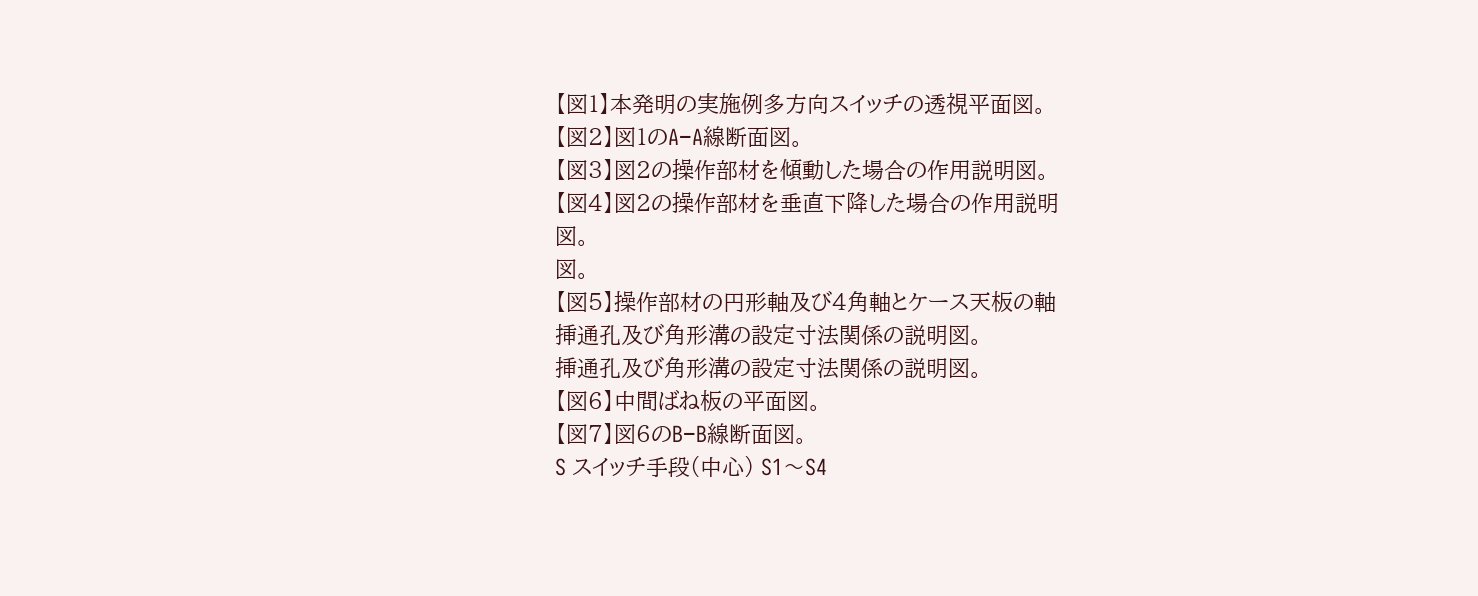【図1】本発明の実施例多方向スイッチの透視平面図。
【図2】図1のA−A線断面図。
【図3】図2の操作部材を傾動した場合の作用説明図。
【図4】図2の操作部材を垂直下降した場合の作用説明
図。
図。
【図5】操作部材の円形軸及び4角軸とケース天板の軸
挿通孔及び角形溝の設定寸法関係の説明図。
挿通孔及び角形溝の設定寸法関係の説明図。
【図6】中間ばね板の平面図。
【図7】図6のB−B線断面図。
S スイッチ手段(中心) S1〜S4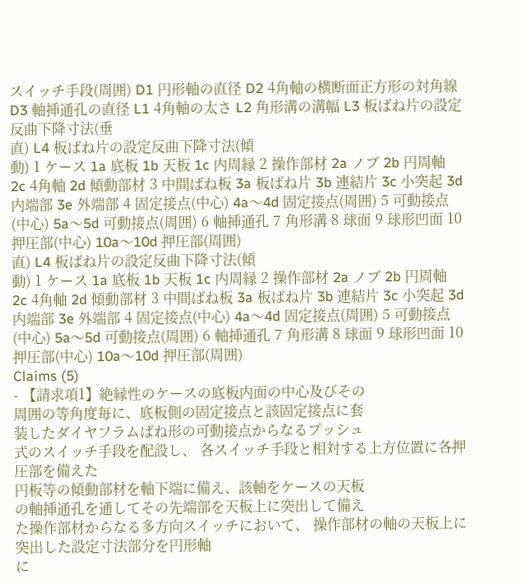スイッチ手段(周囲) D1 円形軸の直径 D2 4角軸の横断面正方形の対角線 D3 軸挿通孔の直径 L1 4角軸の太さ L2 角形溝の溝幅 L3 板ばね片の設定反曲下降寸法(垂
直) L4 板ばね片の設定反曲下降寸法(傾
動) 1 ケース 1a 底板 1b 天板 1c 内周縁 2 操作部材 2a ノブ 2b 円周軸 2c 4角軸 2d 傾動部材 3 中間ばね板 3a 板ばね片 3b 連結片 3c 小突起 3d 内端部 3e 外端部 4 固定接点(中心) 4a〜4d 固定接点(周囲) 5 可動接点(中心) 5a〜5d 可動接点(周囲) 6 軸挿通孔 7 角形溝 8 球面 9 球形凹面 10 押圧部(中心) 10a〜10d 押圧部(周囲)
直) L4 板ばね片の設定反曲下降寸法(傾
動) 1 ケース 1a 底板 1b 天板 1c 内周縁 2 操作部材 2a ノブ 2b 円周軸 2c 4角軸 2d 傾動部材 3 中間ばね板 3a 板ばね片 3b 連結片 3c 小突起 3d 内端部 3e 外端部 4 固定接点(中心) 4a〜4d 固定接点(周囲) 5 可動接点(中心) 5a〜5d 可動接点(周囲) 6 軸挿通孔 7 角形溝 8 球面 9 球形凹面 10 押圧部(中心) 10a〜10d 押圧部(周囲)
Claims (5)
- 【請求項1】絶縁性のケースの底板内面の中心及びその
周囲の等角度毎に、底板側の固定接点と該固定接点に套
装したダイヤフラムばね形の可動接点からなるプッシュ
式のスイッチ手段を配設し、 各スイッチ手段と相対する上方位置に各押圧部を備えた
円板等の傾動部材を軸下端に備え、該軸をケースの天板
の軸挿通孔を通してその先端部を天板上に突出して備え
た操作部材からなる多方向スイッチにおいて、 操作部材の軸の天板上に突出した設定寸法部分を円形軸
に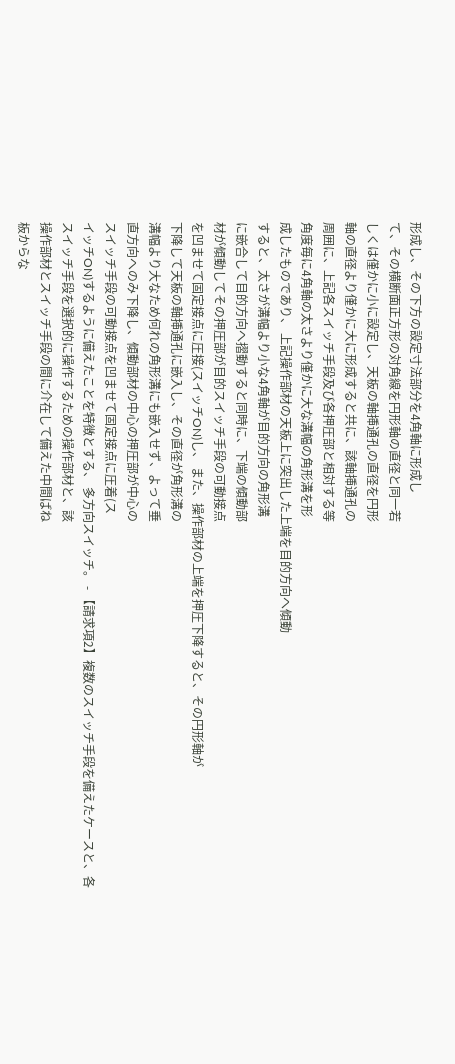形成し、その下方の設定寸法部分を4角軸に形成し
て、その横断面正方形の対角線を円形軸の直径と同一若
しくは僅かに小に設定し、天板の軸挿通孔の直径を円形
軸の直径より僅かに大に形成すると共に、該軸挿通孔の
周囲に、上記各スイッチ手段及び各押圧部と相対する等
角度毎に4角軸の太さより僅かに大な溝幅の角形溝を形
成したものであり、 上記操作部材の天板上に突出した上端を目的方向へ傾動
すると、太さが溝幅より小な4角軸が目的方向の角形溝
に嵌合して目的方向へ摺動すると同時に、下端の傾動部
材が傾動してその押圧部が目的スイッチ手段の可動接点
を凹ませて固定接点に圧接(スイッチON)し、 また、操作部材の上端を押圧下降すると、その円形軸が
下降して天板の軸挿通孔に嵌入し、その直径が角形溝の
溝幅より大なため何れの角形溝にも嵌入せず、よって垂
直方向へのみ下降し、傾動部材の中心の押圧部が中心の
スイッチ手段の可動接点を凹ませて固定接点に圧着(ス
イッチON)するように備えたことを特徴とする、 多方向スイッチ。 - 【請求項2】複数のスイッチ手段を備えたケースと、各
スイッチ手段を選択的に操作するための操作部材と、該
操作部材とスイッチ手段の間に介在して備えた中間ばね
板からな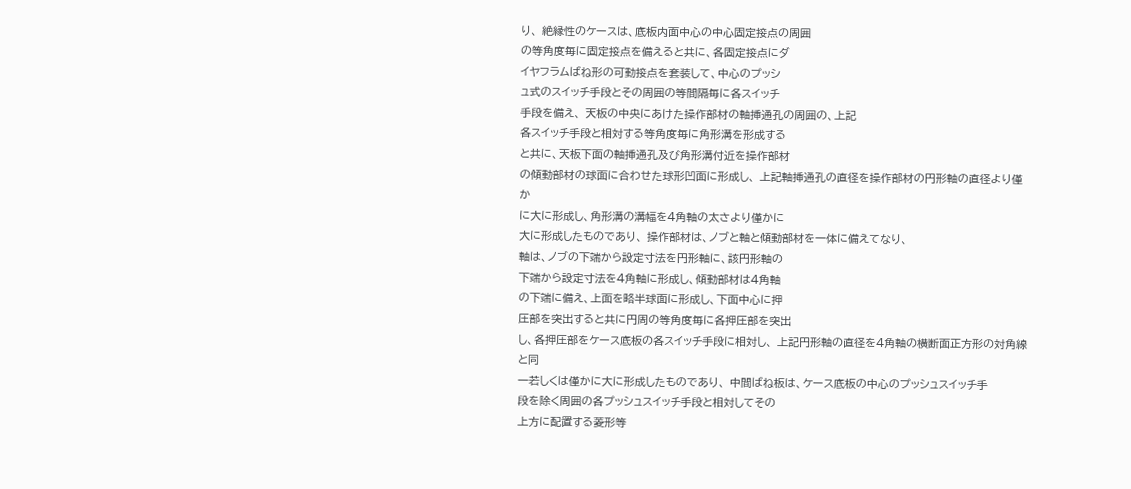り、 絶縁性のケースは、底板内面中心の中心固定接点の周囲
の等角度毎に固定接点を備えると共に、各固定接点にダ
イヤフラムばね形の可動接点を套装して、中心のプッシ
ュ式のスイッチ手段とその周囲の等間隔毎に各スイッチ
手段を備え、 天板の中央にあけた操作部材の軸挿通孔の周囲の、上記
各スイッチ手段と相対する等角度毎に角形溝を形成する
と共に、天板下面の軸挿通孔及び角形溝付近を操作部材
の傾動部材の球面に合わせた球形凹面に形成し、 上記軸挿通孔の直径を操作部材の円形軸の直径より僅か
に大に形成し、角形溝の溝幅を4角軸の太さより僅かに
大に形成したものであり、 操作部材は、ノブと軸と傾動部材を一体に備えてなり、
軸は、ノブの下端から設定寸法を円形軸に、該円形軸の
下端から設定寸法を4角軸に形成し、傾動部材は4角軸
の下端に備え、上面を略半球面に形成し、下面中心に押
圧部を突出すると共に円周の等角度毎に各押圧部を突出
し、各押圧部をケース底板の各スイッチ手段に相対し、 上記円形軸の直径を4角軸の横断面正方形の対角線と同
一若しくは僅かに大に形成したものであり、 中間ばね板は、ケース底板の中心のプッシュスイッチ手
段を除く周囲の各プッシュスイッチ手段と相対してその
上方に配置する菱形等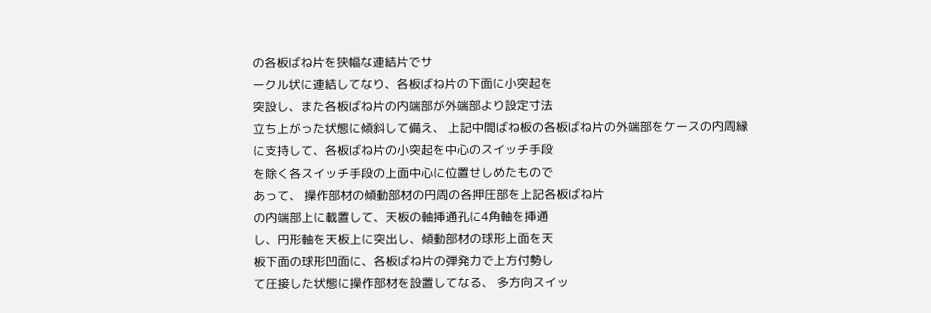の各板ばね片を狭幅な連結片でサ
ークル状に連結してなり、各板ばね片の下面に小突起を
突設し、また各板ばね片の内端部が外端部より設定寸法
立ち上がった状態に傾斜して備え、 上記中間ばね板の各板ばね片の外端部をケースの内周縁
に支持して、各板ばね片の小突起を中心のスイッチ手段
を除く各スイッチ手段の上面中心に位置せしめたもので
あって、 操作部材の傾動部材の円周の各押圧部を上記各板ばね片
の内端部上に載置して、天板の軸挿通孔に4角軸を挿通
し、円形軸を天板上に突出し、傾動部材の球形上面を天
板下面の球形凹面に、各板ばね片の弾発力で上方付勢し
て圧接した状態に操作部材を設置してなる、 多方向スイッ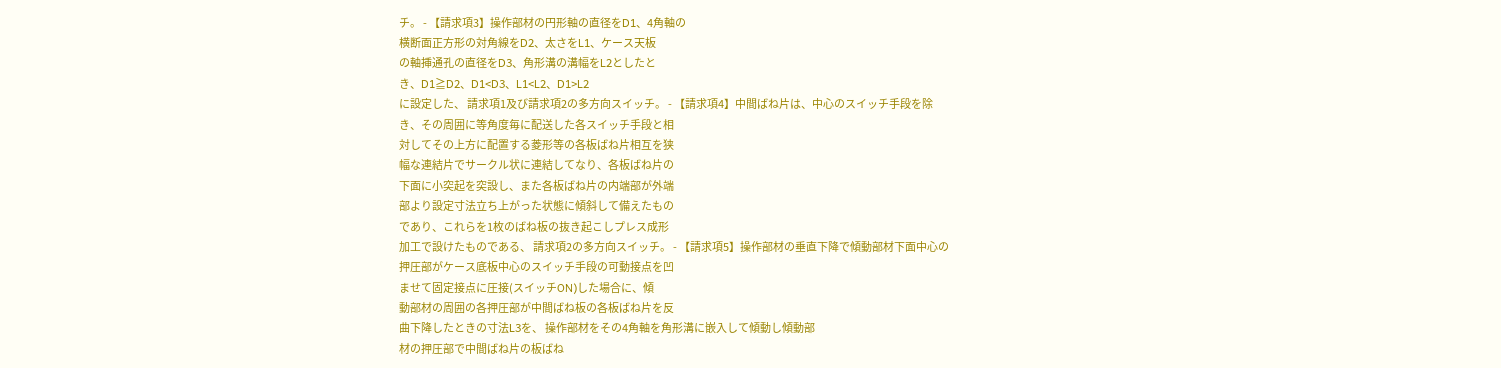チ。 - 【請求項3】操作部材の円形軸の直径をD1、4角軸の
横断面正方形の対角線をD2、太さをL1、ケース天板
の軸挿通孔の直径をD3、角形溝の溝幅をL2としたと
き、D1≧D2、D1<D3、L1<L2、D1>L2
に設定した、 請求項1及び請求項2の多方向スイッチ。 - 【請求項4】中間ばね片は、中心のスイッチ手段を除
き、その周囲に等角度毎に配送した各スイッチ手段と相
対してその上方に配置する菱形等の各板ばね片相互を狭
幅な連結片でサークル状に連結してなり、各板ばね片の
下面に小突起を突設し、また各板ばね片の内端部が外端
部より設定寸法立ち上がった状態に傾斜して備えたもの
であり、これらを1枚のばね板の抜き起こしプレス成形
加工で設けたものである、 請求項2の多方向スイッチ。 - 【請求項5】操作部材の垂直下降で傾動部材下面中心の
押圧部がケース底板中心のスイッチ手段の可動接点を凹
ませて固定接点に圧接(スイッチON)した場合に、傾
動部材の周囲の各押圧部が中間ばね板の各板ばね片を反
曲下降したときの寸法L3を、 操作部材をその4角軸を角形溝に嵌入して傾動し傾動部
材の押圧部で中間ばね片の板ばね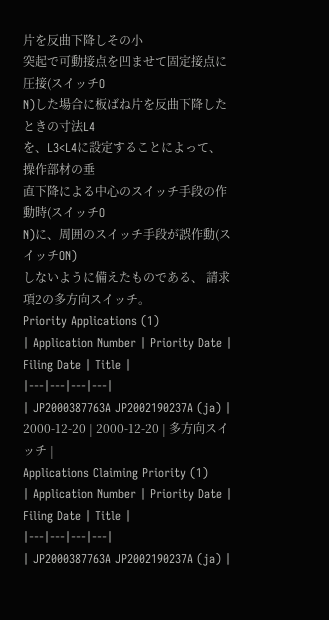片を反曲下降しその小
突起で可動接点を凹ませて固定接点に圧接(スイッチO
N)した場合に板ばね片を反曲下降したときの寸法L4
を、L3<L4に設定することによって、操作部材の垂
直下降による中心のスイッチ手段の作動時(スイッチO
N)に、周囲のスイッチ手段が誤作動(スイッチON)
しないように備えたものである、 請求項2の多方向スイッチ。
Priority Applications (1)
| Application Number | Priority Date | Filing Date | Title |
|---|---|---|---|
| JP2000387763A JP2002190237A (ja) | 2000-12-20 | 2000-12-20 | 多方向スイッチ |
Applications Claiming Priority (1)
| Application Number | Priority Date | Filing Date | Title |
|---|---|---|---|
| JP2000387763A JP2002190237A (ja) |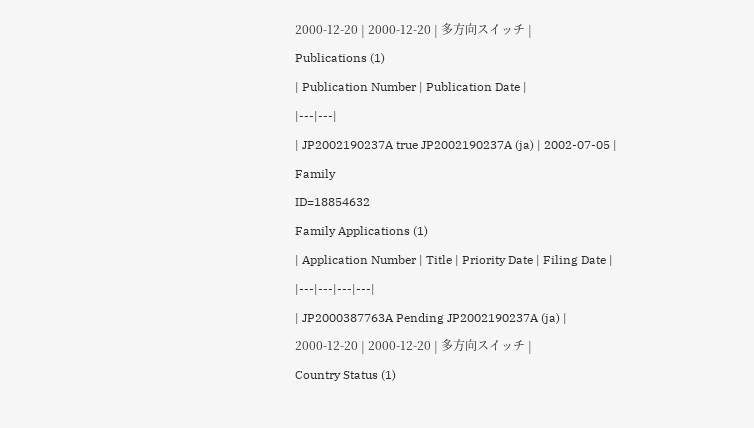2000-12-20 | 2000-12-20 | 多方向スイッチ |
Publications (1)
| Publication Number | Publication Date |
|---|---|
| JP2002190237A true JP2002190237A (ja) | 2002-07-05 |
Family
ID=18854632
Family Applications (1)
| Application Number | Title | Priority Date | Filing Date |
|---|---|---|---|
| JP2000387763A Pending JP2002190237A (ja) | 2000-12-20 | 2000-12-20 | 多方向スイッチ |
Country Status (1)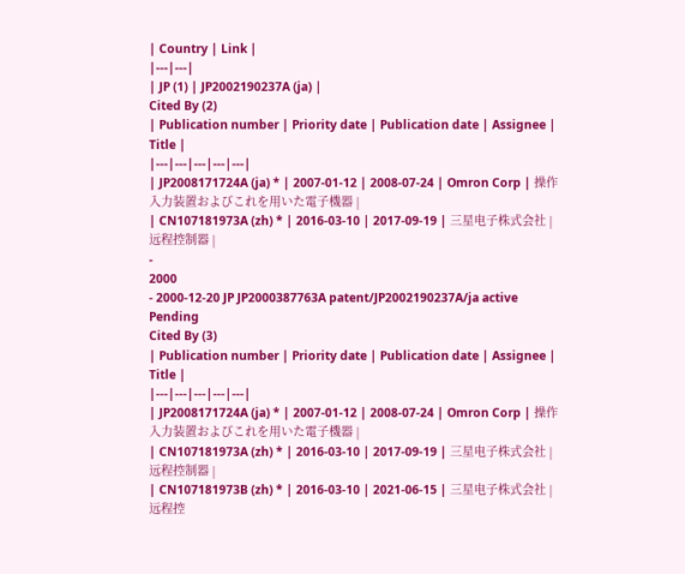| Country | Link |
|---|---|
| JP (1) | JP2002190237A (ja) |
Cited By (2)
| Publication number | Priority date | Publication date | Assignee | Title |
|---|---|---|---|---|
| JP2008171724A (ja) * | 2007-01-12 | 2008-07-24 | Omron Corp | 操作入力装置およびこれを用いた電子機器 |
| CN107181973A (zh) * | 2016-03-10 | 2017-09-19 | 三星电子株式会社 | 远程控制器 |
-
2000
- 2000-12-20 JP JP2000387763A patent/JP2002190237A/ja active Pending
Cited By (3)
| Publication number | Priority date | Publication date | Assignee | Title |
|---|---|---|---|---|
| JP2008171724A (ja) * | 2007-01-12 | 2008-07-24 | Omron Corp | 操作入力装置およびこれを用いた電子機器 |
| CN107181973A (zh) * | 2016-03-10 | 2017-09-19 | 三星电子株式会社 | 远程控制器 |
| CN107181973B (zh) * | 2016-03-10 | 2021-06-15 | 三星电子株式会社 | 远程控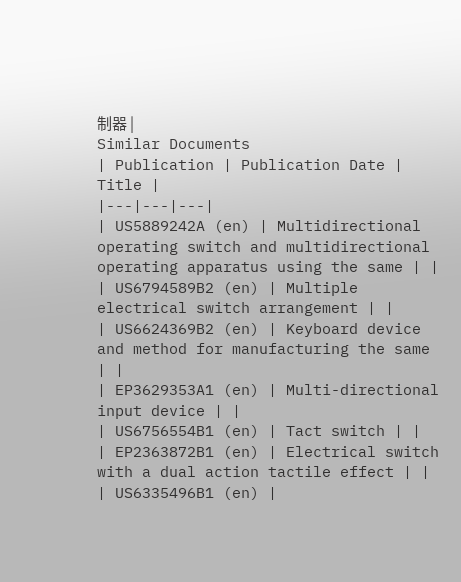制器 |
Similar Documents
| Publication | Publication Date | Title |
|---|---|---|
| US5889242A (en) | Multidirectional operating switch and multidirectional operating apparatus using the same | |
| US6794589B2 (en) | Multiple electrical switch arrangement | |
| US6624369B2 (en) | Keyboard device and method for manufacturing the same | |
| EP3629353A1 (en) | Multi-directional input device | |
| US6756554B1 (en) | Tact switch | |
| EP2363872B1 (en) | Electrical switch with a dual action tactile effect | |
| US6335496B1 (en) |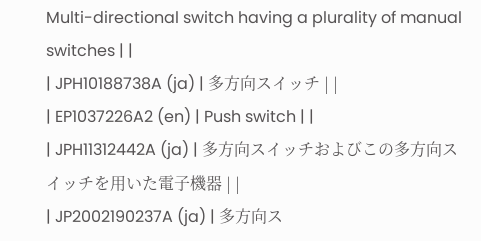Multi-directional switch having a plurality of manual switches | |
| JPH10188738A (ja) | 多方向スイッチ | |
| EP1037226A2 (en) | Push switch | |
| JPH11312442A (ja) | 多方向スイッチおよびこの多方向スイッチを用いた電子機器 | |
| JP2002190237A (ja) | 多方向ス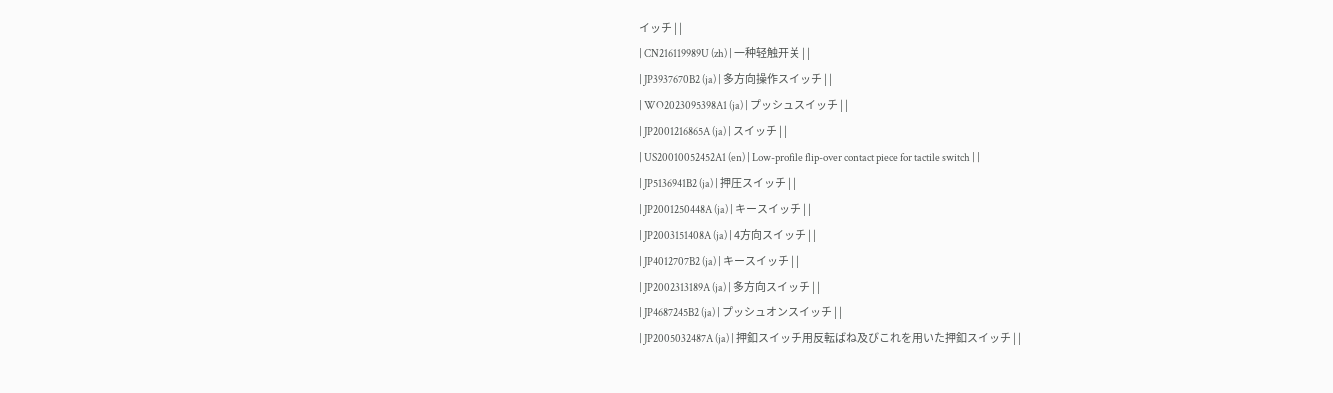イッチ | |
| CN216119989U (zh) | 一种轻触开关 | |
| JP3937670B2 (ja) | 多方向操作スイッチ | |
| WO2023095398A1 (ja) | プッシュスイッチ | |
| JP2001216865A (ja) | スイッチ | |
| US20010052452A1 (en) | Low-profile flip-over contact piece for tactile switch | |
| JP5136941B2 (ja) | 押圧スイッチ | |
| JP2001250448A (ja) | キースイッチ | |
| JP2003151408A (ja) | 4方向スイッチ | |
| JP4012707B2 (ja) | キースイッチ | |
| JP2002313189A (ja) | 多方向スイッチ | |
| JP4687245B2 (ja) | プッシュオンスイッチ | |
| JP2005032487A (ja) | 押釦スイッチ用反転ばね及びこれを用いた押釦スイッチ | |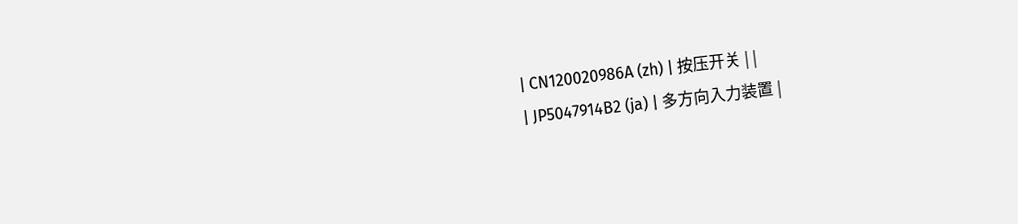| CN120020986A (zh) | 按压开关 | |
| JP5047914B2 (ja) | 多方向入力装置 |